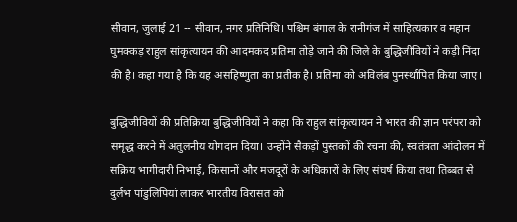सीवान, जुलाई 21 -- सीवान, नगर प्रतिनिधि। पश्चिम बंगाल के रानीगंज में साहित्यकार व महान घुमक्कड़ राहुल सांकृत्यायन की आदमकद प्रतिमा तोड़े जाने की जिले के बुद्धिजीवियों ने कड़ी निंदा की है। कहा गया है कि यह असहिष्णुता का प्रतीक है। प्रतिमा को अविलंब पुनर्स्थापित किया जाए।

बुद्धिजीवियों की प्रतिक्रिया बुद्धिजीवियों ने कहा कि राहुल सांकृत्यायन ने भारत की ज्ञान परंपरा को समृद्ध करने में अतुलनीय योगदान दिया। उन्होंने सैकड़ों पुस्तकों की रचना की, स्वतंत्रता आंदोलन में सक्रिय भागीदारी निभाई, किसानों और मजदूरों के अधिकारों के लिए संघर्ष किया तथा तिब्बत से दुर्लभ पांडुलिपियां लाकर भारतीय विरासत को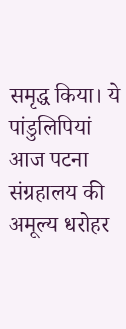समृद्ध किया। ये पांडुलिपियां आज पटना संग्रहालय की अमूल्य धरोहर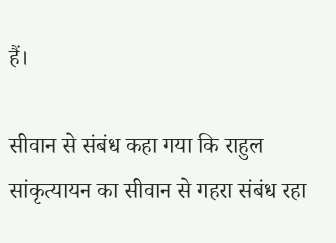हैं।

सीवान से संबंध कहा गया कि राहुल सांकृत्यायन का सीवान से गहरा संबंध रहा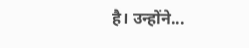है। उन्होंने...